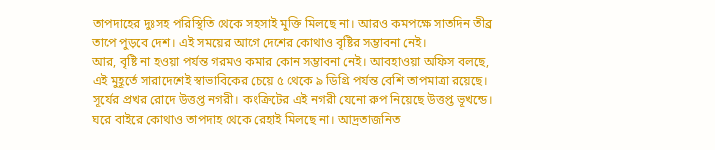তাপদাহের দুঃসহ পরিস্থিতি থেকে সহসাই মুক্তি মিলছে না। আরও কমপক্ষে সাতদিন তীব্র তাপে পুড়বে দেশ। এই সময়ের আগে দেশের কোথাও বৃষ্টির সম্ভাবনা নেই।
আর, বৃষ্টি না হওয়া পর্যন্ত গরমও কমার কোন সম্ভাবনা নেই। আবহাওয়া অফিস বলছে, এই মুহূর্তে সারাদেশেই স্বাভাবিকের চেয়ে ৫ থেকে ৯ ডিগ্রি পর্যন্ত বেশি তাপমাত্রা রয়েছে।
সূর্যের প্রখর রোদে উত্তপ্ত নগরী। কংক্রিটের এই নগরী যেনো রুপ নিয়েছে উত্তপ্ত ভূখন্ডে। ঘরে বাইরে কোথাও তাপদাহ থেকে রেহাই মিলছে না। আদ্রতাজনিত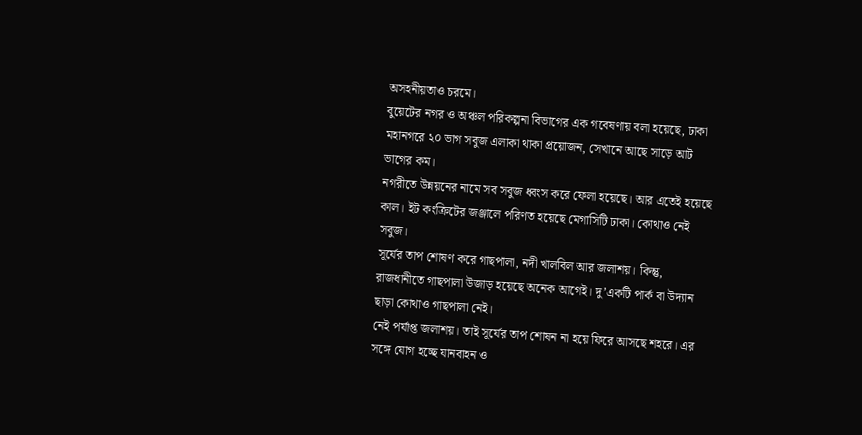অসহনীয়তাও চরমে।
বুয়েটের নগর ও অঞ্চল পরিকল্পনা বিভাগের এক গবেষণায় বলা হয়েছে, ঢাকা মহানগরে ২০ ভাগ সবুজ এলাকা থাকা প্রয়োজন, সেখানে আছে সাড়ে আট ভাগের কম।
নগরীতে উন্নয়নের নামে সব সবুজ ধ্বংস করে ফেলা হয়েছে। আর এতেই হয়েছে কাল। ইট কংক্রিটের জঞ্জালে পরিণত হয়েছে মেগাসিটি ঢাকা। কোথাও নেই সবুজ।
সূর্যের তাপ শোষণ করে গাছপালা, নদী খালবিল আর জলাশয়। কিন্তু, রাজধানীতে গাছপালা উজাড় হয়েছে অনেক আগেই। দু’একটি পার্ক বা উদ্যান ছাড়া কোথাও গাছপালা নেই।
নেই পর্যাপ্ত জলাশয়। তাই সূর্যের তাপ শোষন না হয়ে ফিরে আসছে শহরে। এর সঙ্গে যোগ হচ্ছে যানবাহন ও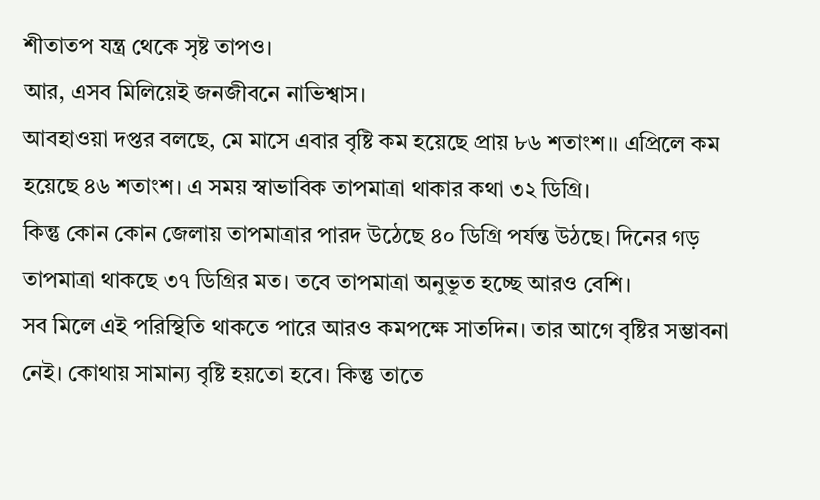শীতাতপ যন্ত্র থেকে সৃষ্ট তাপও।
আর, এসব মিলিয়েই জনজীবনে নাভিশ্বাস।
আবহাওয়া দপ্তর বলছে, মে মাসে এবার বৃষ্টি কম হয়েছে প্রায় ৮৬ শতাংশ।। এপ্রিলে কম হয়েছে ৪৬ শতাংশ। এ সময় স্বাভাবিক তাপমাত্রা থাকার কথা ৩২ ডিগ্রি।
কিন্তু কোন কোন জেলায় তাপমাত্রার পারদ উঠেছে ৪০ ডিগ্রি পর্যন্ত উঠছে। দিনের গড় তাপমাত্রা থাকছে ৩৭ ডিগ্রির মত। তবে তাপমাত্রা অনুভূত হচ্ছে আরও বেশি।
সব মিলে এই পরিস্থিতি থাকতে পারে আরও কমপক্ষে সাতদিন। তার আগে বৃষ্টির সম্ভাবনা নেই। কোথায় সামান্য বৃষ্টি হয়তো হবে। কিন্তু তাতে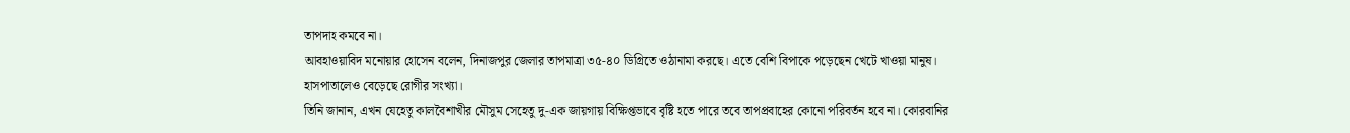তাপদাহ কমবে না।
আবহাওয়াবিদ মনোয়ার হোসেন বলেন, দিনাজপুর জেলার তাপমাত্রা ৩৫-৪০ ডিগ্রিতে ওঠানামা করছে। এতে বেশি বিপাকে পড়েছেন খেটে খাওয়া মানুষ। হাসপাতালেও বেড়েছে রোগীর সংখ্যা।
তিনি জানান, এখন যেহেতু কালবৈশাখীর মৌসুম সেহেতু দু-এক জায়গায় বিক্ষিপ্তভাবে বৃষ্টি হতে পারে তবে তাপপ্রবাহের কোনো পরিবর্তন হবে না। কোরবানির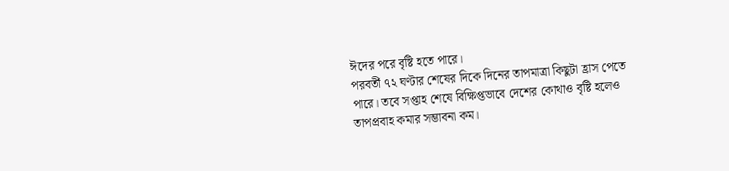ঈদের পরে বৃষ্টি হতে পারে।
পরবর্তী ৭২ ঘণ্টার শেষের দিকে দিনের তাপমাত্রা কিছুটা হ্রাস পেতে পারে। তবে সপ্তাহ শেষে বিক্ষিপ্তভাবে দেশের কোথাও বৃষ্টি হলেও তাপপ্রবাহ কমার সম্ভাবনা কম।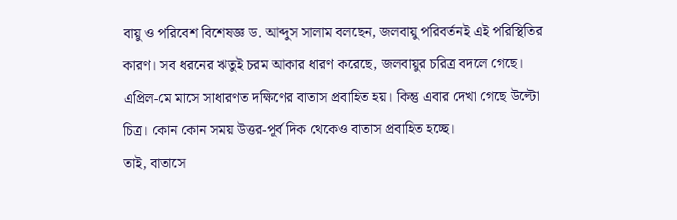বায়ু ও পরিবেশ বিশেষজ্ঞ ড. আব্দুস সালাম বলছেন, জলবায়ু পরিবর্তনই এই পরিস্থিতির কারণ। সব ধরনের ঋতুই চরম আকার ধারণ করেছে, জলবায়ুর চরিত্র বদলে গেছে।
এপ্রিল-মে মাসে সাধারণত দক্ষিণের বাতাস প্রবাহিত হয়। কিন্তু এবার দেখা গেছে উল্টো চিত্র। কোন কোন সময় উত্তর-পূর্ব দিক থেকেও বাতাস প্রবাহিত হচ্ছে।
তাই, বাতাসে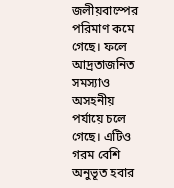জলীয়বাস্পের পরিমাণ কমে গেছে। ফলে আদ্রতাজনিত সমস্যাও অসহনীয় পর্যায়ে চলে গেছে। এটিও গরম বেশি অনুভূত হবার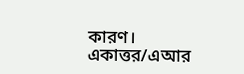কারণ।
একাত্তর/এআর